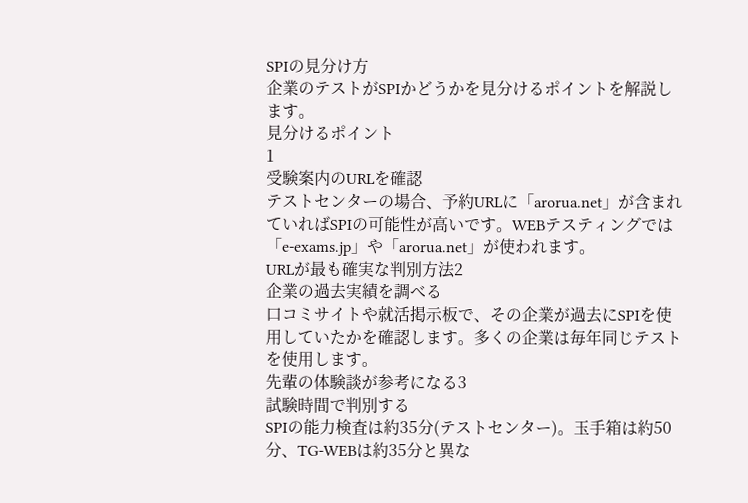SPIの見分け方
企業のテストがSPIかどうかを見分けるポイントを解説します。
見分けるポイント
1
受験案内のURLを確認
テストセンターの場合、予約URLに「arorua.net」が含まれていればSPIの可能性が高いです。WEBテスティングでは「e-exams.jp」や「arorua.net」が使われます。
URLが最も確実な判別方法2
企業の過去実績を調べる
口コミサイトや就活掲示板で、その企業が過去にSPIを使用していたかを確認します。多くの企業は毎年同じテストを使用します。
先輩の体験談が参考になる3
試験時間で判別する
SPIの能力検査は約35分(テストセンター)。玉手箱は約50分、TG-WEBは約35分と異な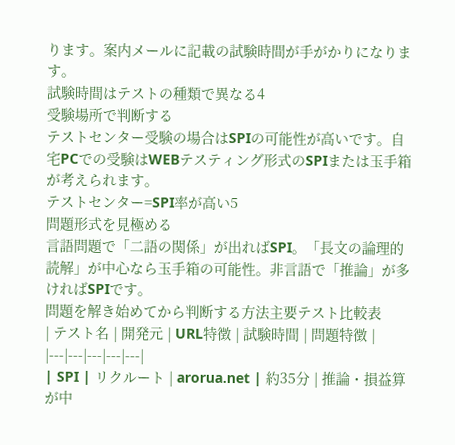ります。案内メールに記載の試験時間が手がかりになります。
試験時間はテストの種類で異なる4
受験場所で判断する
テストセンター受験の場合はSPIの可能性が高いです。自宅PCでの受験はWEBテスティング形式のSPIまたは玉手箱が考えられます。
テストセンター=SPI率が高い5
問題形式を見極める
言語問題で「二語の関係」が出ればSPI。「長文の論理的読解」が中心なら玉手箱の可能性。非言語で「推論」が多ければSPIです。
問題を解き始めてから判断する方法主要テスト比較表
| テスト名 | 開発元 | URL特徴 | 試験時間 | 問題特徴 |
|---|---|---|---|---|
| SPI | リクルート | arorua.net | 約35分 | 推論・損益算が中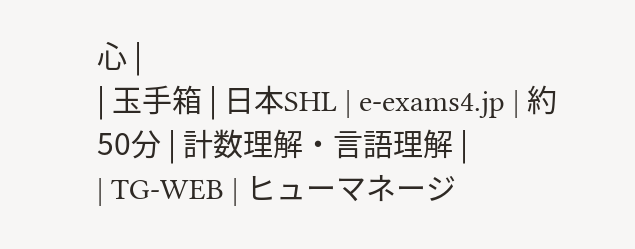心 |
| 玉手箱 | 日本SHL | e-exams4.jp | 約50分 | 計数理解・言語理解 |
| TG-WEB | ヒューマネージ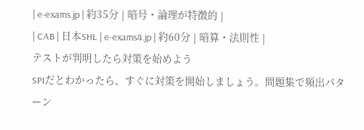| e-exams.jp | 約35分 | 暗号・論理が特徴的 |
| CAB | 日本SHL | e-exams4.jp | 約60分 | 暗算・法則性 |
テストが判明したら対策を始めよう
SPIだとわかったら、すぐに対策を開始しましょう。問題集で頻出パターン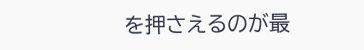を押さえるのが最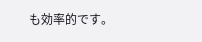も効率的です。